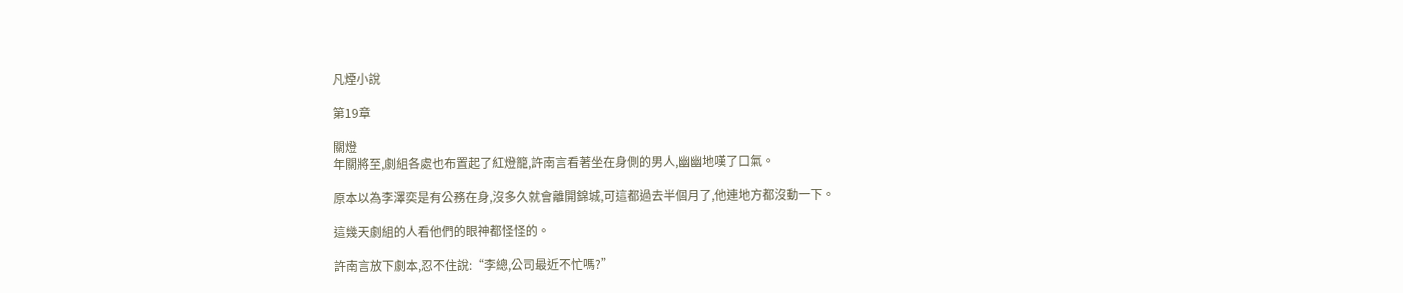凡煙小說

第19章

關燈
年關將至,劇組各處也布置起了紅燈籠,許南言看著坐在身側的男人,幽幽地嘆了口氣。

原本以為李澤奕是有公務在身,沒多久就會離開錦城,可這都過去半個月了,他連地方都沒動一下。

這幾天劇組的人看他們的眼神都怪怪的。

許南言放下劇本,忍不住說:“李總,公司最近不忙嗎?”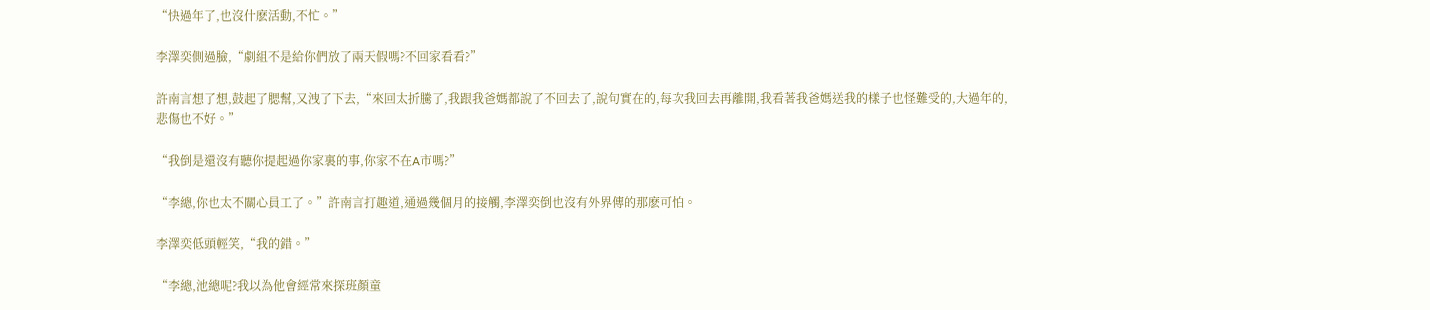“快過年了,也沒什麽活動,不忙。”

李澤奕側過臉,“劇組不是給你們放了兩天假嗎?不回家看看?”

許南言想了想,鼓起了腮幫,又洩了下去,“來回太折騰了,我跟我爸媽都說了不回去了,說句實在的,每次我回去再離開,我看著我爸媽送我的樣子也怪難受的,大過年的,悲傷也不好。”

“我倒是還沒有聽你提起過你家裏的事,你家不在A市嗎?”

“李總,你也太不關心員工了。”許南言打趣道,通過幾個月的接觸,李澤奕倒也沒有外界傳的那麽可怕。

李澤奕低頭輕笑,“我的錯。”

“李總,池總呢?我以為他會經常來探班顏童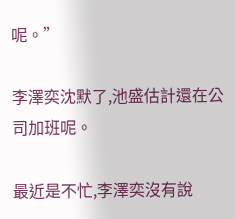呢。”

李澤奕沈默了,池盛估計還在公司加班呢。

最近是不忙,李澤奕沒有說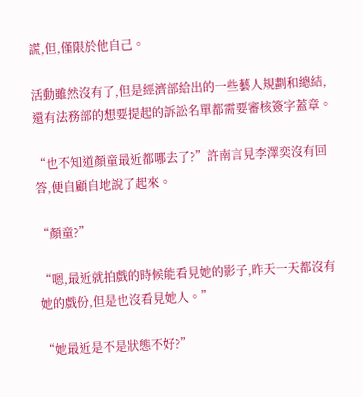謊,但,僅限於他自己。

活動雖然沒有了,但是經濟部給出的一些藝人規劃和總結,還有法務部的想要提起的訴訟名單都需要審核簽字蓋章。

“也不知道顏童最近都哪去了?”許南言見李澤奕沒有回答,便自顧自地說了起來。

“顏童?”

“嗯,最近就拍戲的時候能看見她的影子,昨天一天都沒有她的戲份,但是也沒看見她人。”

“她最近是不是狀態不好?”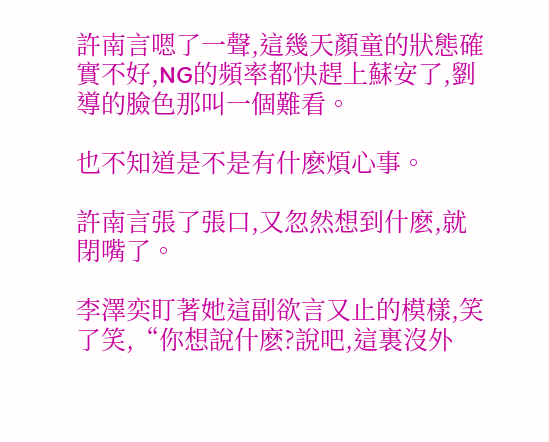許南言嗯了一聲,這幾天顏童的狀態確實不好,NG的頻率都快趕上蘇安了,劉導的臉色那叫一個難看。

也不知道是不是有什麽煩心事。

許南言張了張口,又忽然想到什麽,就閉嘴了。

李澤奕盯著她這副欲言又止的模樣,笑了笑,“你想說什麽?說吧,這裏沒外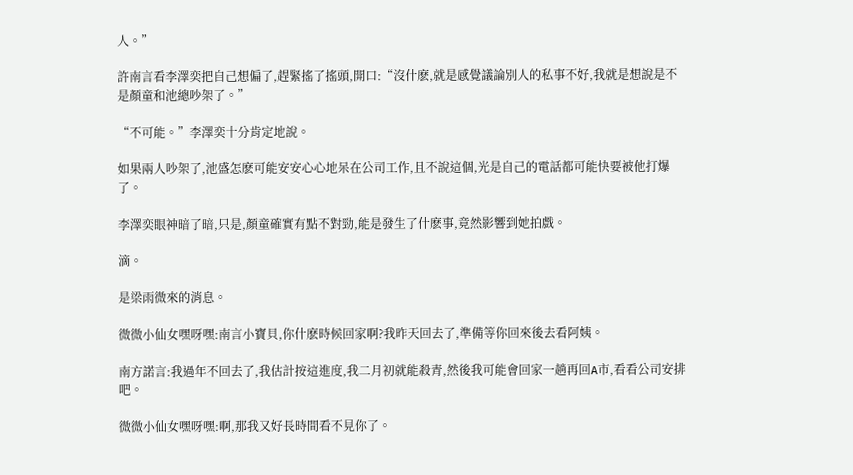人。”

許南言看李澤奕把自己想偏了,趕緊搖了搖頭,開口:“沒什麽,就是感覺議論別人的私事不好,我就是想說是不是顏童和池總吵架了。”

“不可能。”李澤奕十分肯定地說。

如果兩人吵架了,池盛怎麽可能安安心心地呆在公司工作,且不說這個,光是自己的電話都可能快要被他打爆了。

李澤奕眼神暗了暗,只是,顏童確實有點不對勁,能是發生了什麽事,竟然影響到她拍戲。

滴。

是梁雨微來的消息。

微微小仙女嘿呀嘿:南言小寶貝,你什麽時候回家啊?我昨天回去了,準備等你回來後去看阿姨。

南方諾言:我過年不回去了,我估計按這進度,我二月初就能殺青,然後我可能會回家一趟再回A市,看看公司安排吧。

微微小仙女嘿呀嘿:啊,那我又好長時間看不見你了。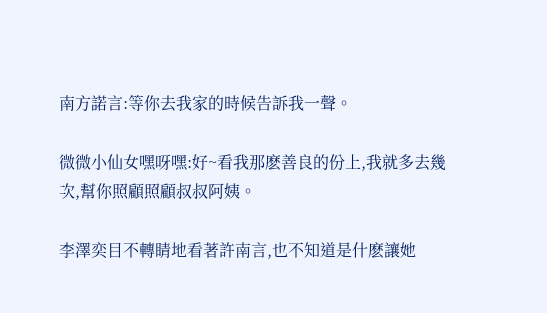南方諾言:等你去我家的時候告訴我一聲。

微微小仙女嘿呀嘿:好~看我那麽善良的份上,我就多去幾次,幫你照顧照顧叔叔阿姨。

李澤奕目不轉睛地看著許南言,也不知道是什麽讓她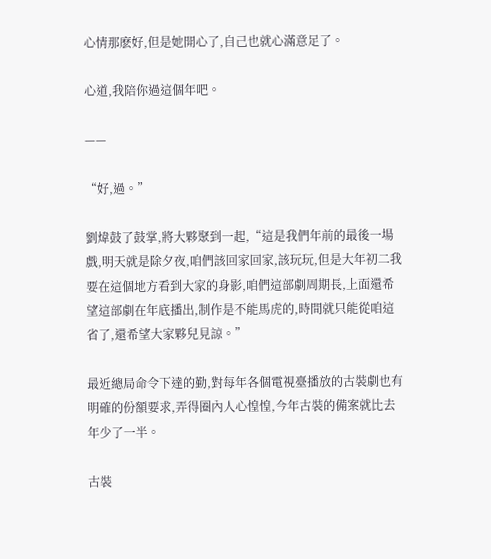心情那麽好,但是她開心了,自己也就心滿意足了。

心道,我陪你過這個年吧。

——

“好,過。”

劉煒鼓了鼓掌,將大夥聚到一起,“這是我們年前的最後一場戲,明天就是除夕夜,咱們該回家回家,該玩玩,但是大年初二我要在這個地方看到大家的身影,咱們這部劇周期長,上面還希望這部劇在年底播出,制作是不能馬虎的,時間就只能從咱這省了,還希望大家夥兒見諒。”

最近總局命令下達的勤,對每年各個電視臺播放的古裝劇也有明確的份額要求,弄得圈內人心惶惶,今年古裝的備案就比去年少了一半。

古裝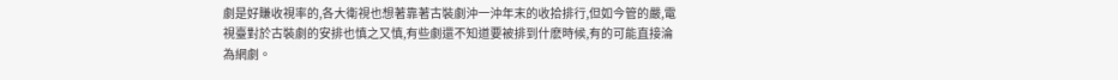劇是好賺收視率的,各大衛視也想著靠著古裝劇沖一沖年末的收拾排行,但如今管的嚴,電視臺對於古裝劇的安排也慎之又慎,有些劇還不知道要被排到什麽時候,有的可能直接淪為網劇。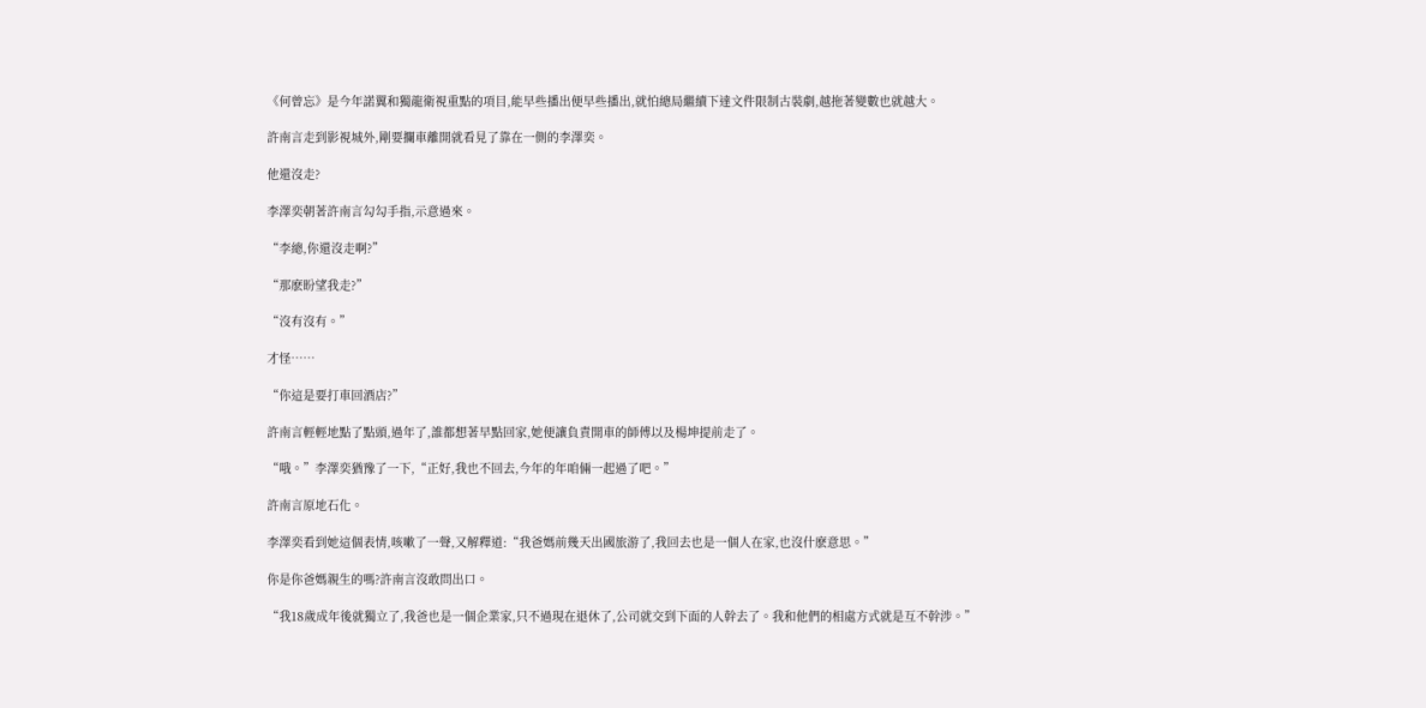《何曾忘》是今年諾翼和獨龍衛視重點的項目,能早些播出便早些播出,就怕總局繼續下達文件限制古裝劇,越拖著變數也就越大。

許南言走到影視城外,剛要攔車離開就看見了靠在一側的李澤奕。

他還沒走?

李澤奕朝著許南言勾勾手指,示意過來。

“李總,你還沒走啊?”

“那麽盼望我走?”

“沒有沒有。”

才怪……

“你這是要打車回酒店?”

許南言輕輕地點了點頭,過年了,誰都想著早點回家,她便讓負責開車的師傅以及楊坤提前走了。

“哦。”李澤奕猶豫了一下,“正好,我也不回去,今年的年咱倆一起過了吧。”

許南言原地石化。

李澤奕看到她這個表情,咳嗽了一聲,又解釋道:“我爸媽前幾天出國旅游了,我回去也是一個人在家,也沒什麽意思。”

你是你爸媽親生的嗎?許南言沒敢問出口。

“我18歲成年後就獨立了,我爸也是一個企業家,只不過現在退休了,公司就交到下面的人幹去了。我和他們的相處方式就是互不幹涉。”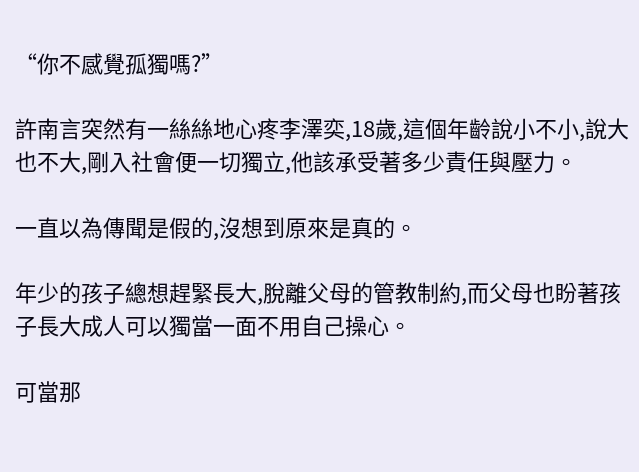“你不感覺孤獨嗎?”

許南言突然有一絲絲地心疼李澤奕,18歲,這個年齡說小不小,說大也不大,剛入社會便一切獨立,他該承受著多少責任與壓力。

一直以為傳聞是假的,沒想到原來是真的。

年少的孩子總想趕緊長大,脫離父母的管教制約,而父母也盼著孩子長大成人可以獨當一面不用自己操心。

可當那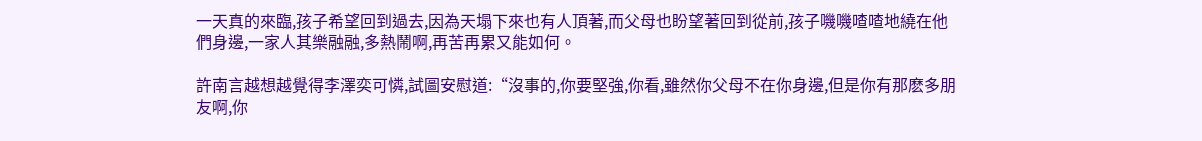一天真的來臨,孩子希望回到過去,因為天塌下來也有人頂著,而父母也盼望著回到從前,孩子嘰嘰喳喳地繞在他們身邊,一家人其樂融融,多熱鬧啊,再苦再累又能如何。

許南言越想越覺得李澤奕可憐,試圖安慰道:“沒事的,你要堅強,你看,雖然你父母不在你身邊,但是你有那麽多朋友啊,你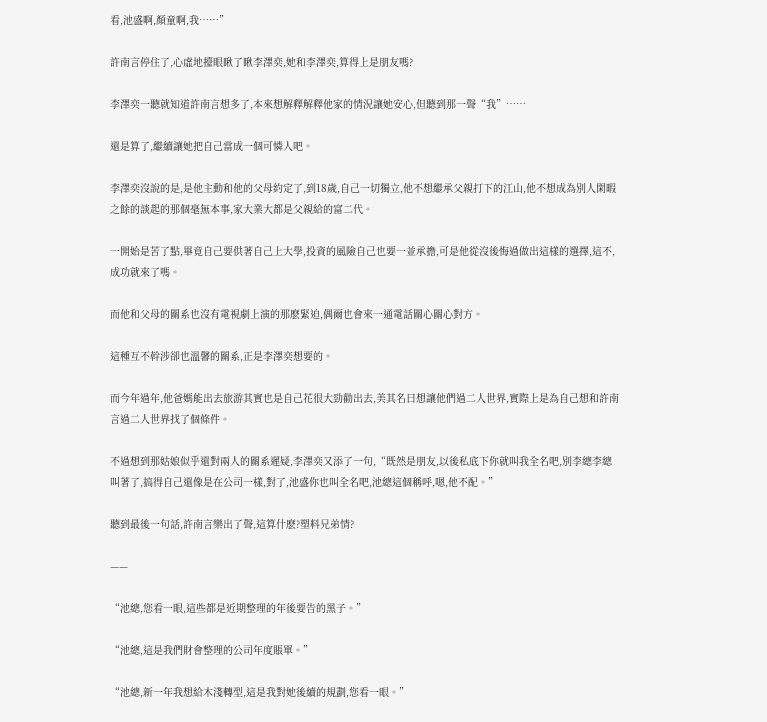看,池盛啊,顏童啊,我……”

許南言停住了,心虛地擡眼瞅了瞅李澤奕,她和李澤奕,算得上是朋友嗎?

李澤奕一聽就知道許南言想多了,本來想解釋解釋他家的情況讓她安心,但聽到那一聲“我”……

還是算了,繼續讓她把自己當成一個可憐人吧。

李澤奕沒說的是,是他主動和他的父母約定了,到18歲,自己一切獨立,他不想繼承父親打下的江山,他不想成為別人閑暇之餘的談起的那個毫無本事,家大業大都是父親給的富二代。

一開始是苦了點,畢竟自己要供著自己上大學,投資的風險自己也要一並承擔,可是他從沒後悔過做出這樣的選擇,這不,成功就來了嗎。

而他和父母的關系也沒有電視劇上演的那麽緊迫,偶爾也會來一通電話關心關心對方。

這種互不幹涉卻也溫馨的關系,正是李澤奕想要的。

而今年過年,他爸媽能出去旅游其實也是自己花很大勁勸出去,美其名曰想讓他們過二人世界,實際上是為自己想和許南言過二人世界找了個條件。

不過想到那姑娘似乎還對兩人的關系遲疑,李澤奕又添了一句,“既然是朋友,以後私底下你就叫我全名吧,別李總李總叫著了,搞得自己還像是在公司一樣,對了,池盛你也叫全名吧,池總這個稱呼,嗯,他不配。”

聽到最後一句話,許南言樂出了聲,這算什麽?塑料兄弟情?

——

“池總,您看一眼,這些都是近期整理的年後要告的黑子。”

“池總,這是我們財會整理的公司年度賬單。”

“池總,新一年我想給木淺轉型,這是我對她後續的規劃,您看一眼。”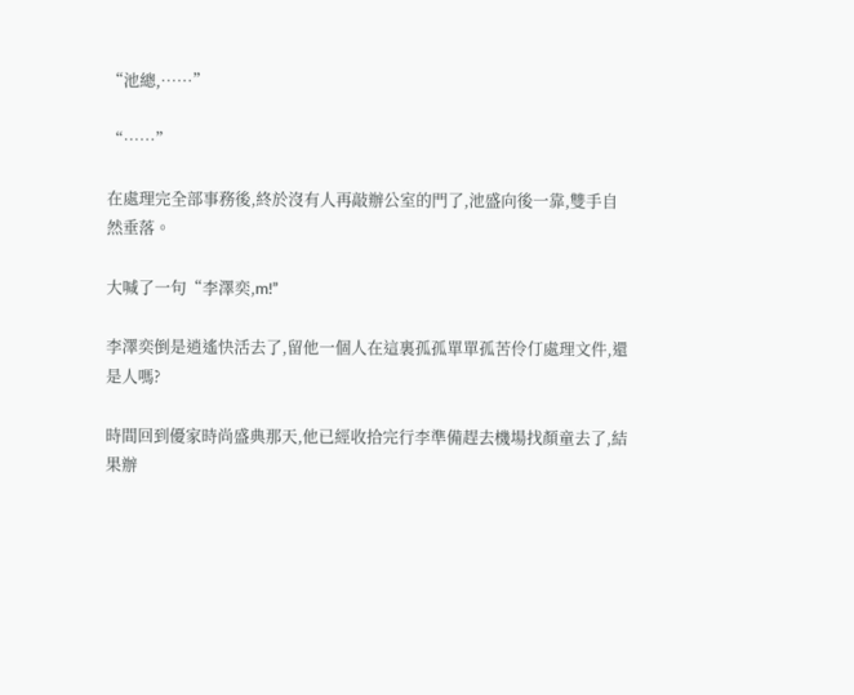“池總,……”

“……”

在處理完全部事務後,終於沒有人再敲辦公室的門了,池盛向後一靠,雙手自然垂落。

大喊了一句“李澤奕,m!”

李澤奕倒是逍遙快活去了,留他一個人在這裏孤孤單單孤苦伶仃處理文件,還是人嗎?

時間回到優家時尚盛典那天,他已經收拾完行李準備趕去機場找顏童去了,結果辦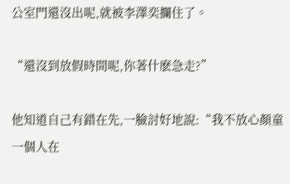公室門還沒出呢,就被李澤奕攔住了。

“還沒到放假時間呢,你著什麽急走?”

他知道自己有錯在先,一臉討好地說:“我不放心顏童一個人在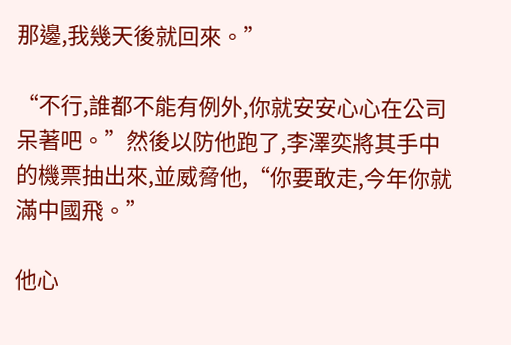那邊,我幾天後就回來。”

“不行,誰都不能有例外,你就安安心心在公司呆著吧。”然後以防他跑了,李澤奕將其手中的機票抽出來,並威脅他,“你要敢走,今年你就滿中國飛。”

他心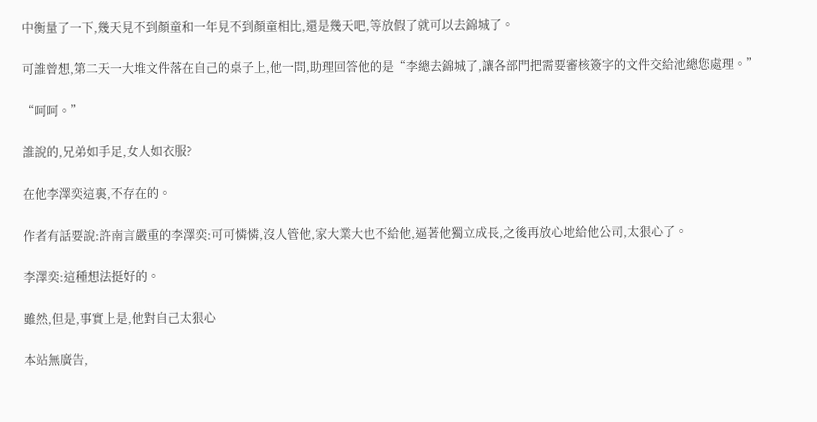中衡量了一下,幾天見不到顏童和一年見不到顏童相比,還是幾天吧,等放假了就可以去錦城了。

可誰曾想,第二天一大堆文件落在自己的桌子上,他一問,助理回答他的是“李總去錦城了,讓各部門把需要審核簽字的文件交給池總您處理。”

“呵呵。”

誰說的,兄弟如手足,女人如衣服?

在他李澤奕這裏,不存在的。

作者有話要說:許南言嚴重的李澤奕:可可憐憐,沒人管他,家大業大也不給他,逼著他獨立成長,之後再放心地給他公司,太狠心了。

李澤奕:這種想法挺好的。

雖然,但是,事實上是,他對自己太狠心

本站無廣告,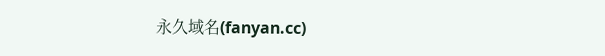永久域名(fanyan.cc)